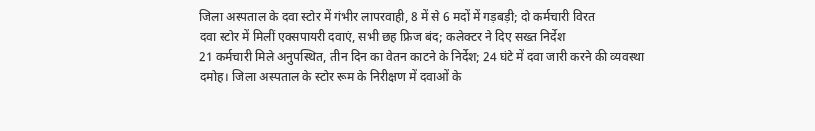जिला अस्पताल के दवा स्टोर में गंभीर लापरवाही, 8 में से 6 मदों में गड़बड़ी; दो कर्मचारी विरत
दवा स्टोर में मिलीं एक्सपायरी दवाएं, सभी छह फ्रिज बंद; कलेक्टर ने दिए सख्त निर्देश
21 कर्मचारी मिले अनुपस्थित, तीन दिन का वेतन काटने के निर्देश; 24 घंटे में दवा जारी करने की व्यवस्था
दमोह। जिला अस्पताल के स्टोर रूम के निरीक्षण में दवाओं के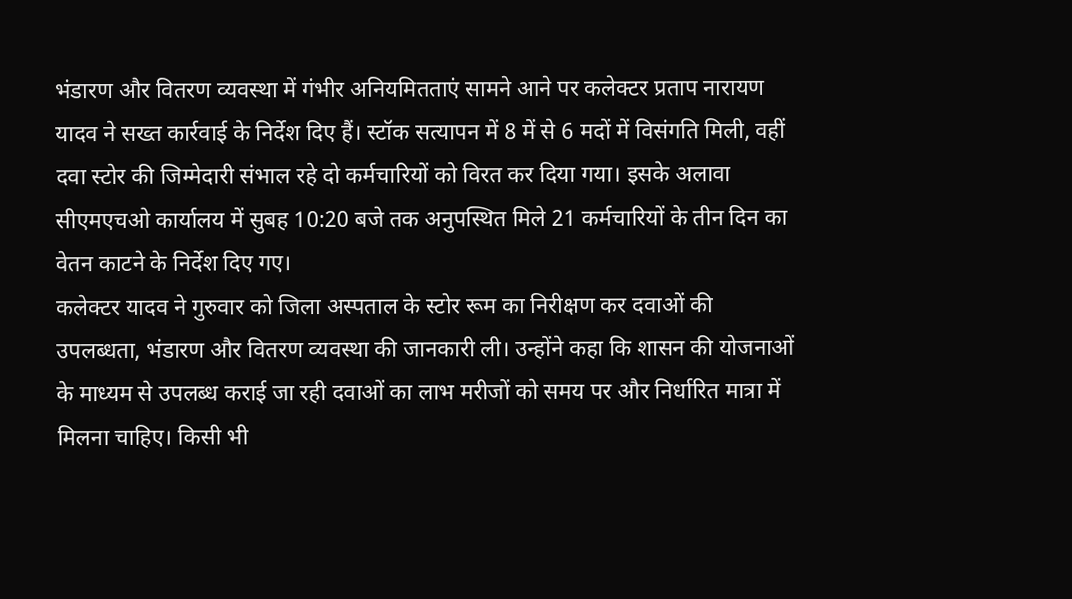भंडारण और वितरण व्यवस्था में गंभीर अनियमितताएं सामने आने पर कलेक्टर प्रताप नारायण यादव ने सख्त कार्रवाई के निर्देश दिए हैं। स्टॉक सत्यापन में 8 में से 6 मदों में विसंगति मिली, वहीं दवा स्टोर की जिम्मेदारी संभाल रहे दो कर्मचारियों को विरत कर दिया गया। इसके अलावा सीएमएचओ कार्यालय में सुबह 10:20 बजे तक अनुपस्थित मिले 21 कर्मचारियों के तीन दिन का वेतन काटने के निर्देश दिए गए।
कलेक्टर यादव ने गुरुवार को जिला अस्पताल के स्टोर रूम का निरीक्षण कर दवाओं की उपलब्धता, भंडारण और वितरण व्यवस्था की जानकारी ली। उन्होंने कहा कि शासन की योजनाओं के माध्यम से उपलब्ध कराई जा रही दवाओं का लाभ मरीजों को समय पर और निर्धारित मात्रा में मिलना चाहिए। किसी भी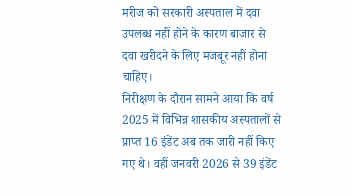मरीज को सरकारी अस्पताल में दवा उपलब्ध नहीं होने के कारण बाजार से दवा खरीदने के लिए मजबूर नहीं होना चाहिए।
निरीक्षण के दौरान सामने आया कि वर्ष 2025 में विभिन्न शासकीय अस्पतालों से प्राप्त 16 इंडेंट अब तक जारी नहीं किए गए थे। वहीं जनवरी 2026 से 39 इंडेंट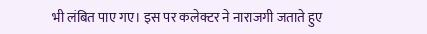भी लंबित पाए गए। इस पर कलेक्टर ने नाराजगी जताते हुए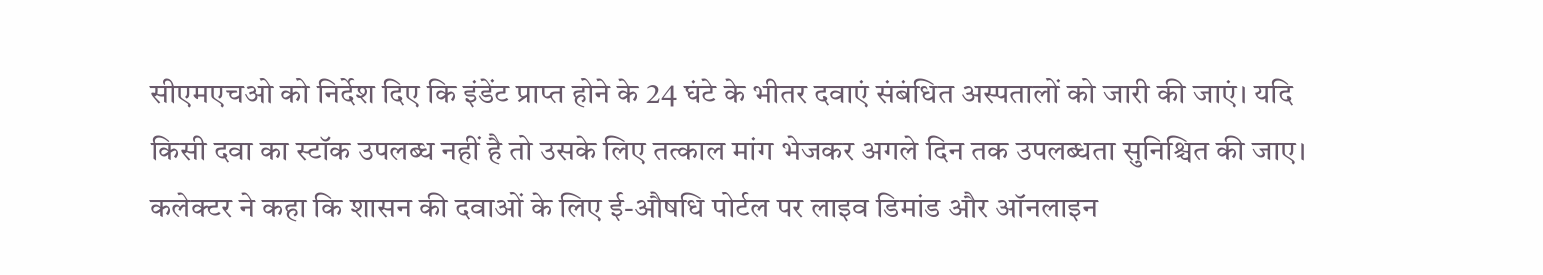सीएमएचओ को निर्देश दिए कि इंडेंट प्राप्त होने के 24 घंटे के भीतर दवाएं संबंधित अस्पतालों को जारी की जाएं। यदि किसी दवा का स्टॉक उपलब्ध नहीं है तो उसके लिए तत्काल मांग भेजकर अगले दिन तक उपलब्धता सुनिश्चित की जाए।
कलेक्टर ने कहा कि शासन की दवाओं के लिए ई-औषधि पोर्टल पर लाइव डिमांड और ऑनलाइन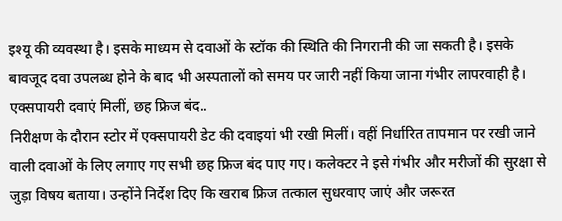इश्यू की व्यवस्था है। इसके माध्यम से दवाओं के स्टॉक की स्थिति की निगरानी की जा सकती है। इसके बावजूद दवा उपलब्ध होने के बाद भी अस्पतालों को समय पर जारी नहीं किया जाना गंभीर लापरवाही है।
एक्सपायरी दवाएं मिलीं, छह फ्रिज बंद..
निरीक्षण के दौरान स्टोर में एक्सपायरी डेट की दवाइयां भी रखी मिलीं। वहीं निर्धारित तापमान पर रखी जाने वाली दवाओं के लिए लगाए गए सभी छह फ्रिज बंद पाए गए। कलेक्टर ने इसे गंभीर और मरीजों की सुरक्षा से जुड़ा विषय बताया। उन्होंने निर्देश दिए कि खराब फ्रिज तत्काल सुधरवाए जाएं और जरूरत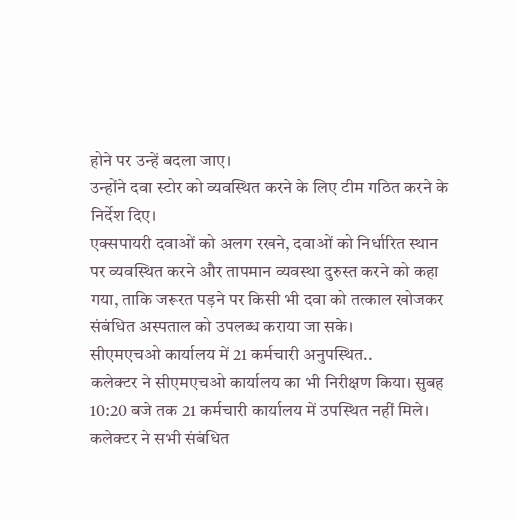होने पर उन्हें बदला जाए।
उन्होंने दवा स्टोर को व्यवस्थित करने के लिए टीम गठित करने के निर्देश दिए।
एक्सपायरी दवाओं को अलग रखने, दवाओं को निर्धारित स्थान पर व्यवस्थित करने और तापमान व्यवस्था दुरुस्त करने को कहा गया, ताकि जरूरत पड़ने पर किसी भी दवा को तत्काल खोजकर संबंधित अस्पताल को उपलब्ध कराया जा सके।
सीएमएचओ कार्यालय में 21 कर्मचारी अनुपस्थित..
कलेक्टर ने सीएमएचओ कार्यालय का भी निरीक्षण किया। सुबह 10:20 बजे तक 21 कर्मचारी कार्यालय में उपस्थित नहीं मिले। कलेक्टर ने सभी संबंधित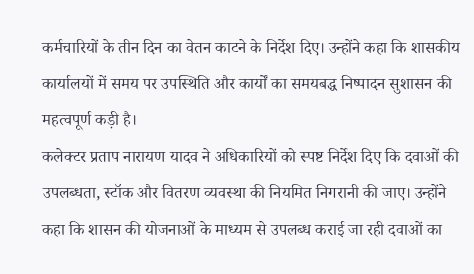कर्मचारियों के तीन दिन का वेतन काटने के निर्देश दिए। उन्होंने कहा कि शासकीय कार्यालयों में समय पर उपस्थिति और कार्यों का समयबद्ध निष्पादन सुशासन की महत्वपूर्ण कड़ी है।
कलेक्टर प्रताप नारायण यादव ने अधिकारियों को स्पष्ट निर्देश दिए कि दवाओं की उपलब्धता, स्टॉक और वितरण व्यवस्था की नियमित निगरानी की जाए। उन्होंने कहा कि शासन की योजनाओं के माध्यम से उपलब्ध कराई जा रही दवाओं का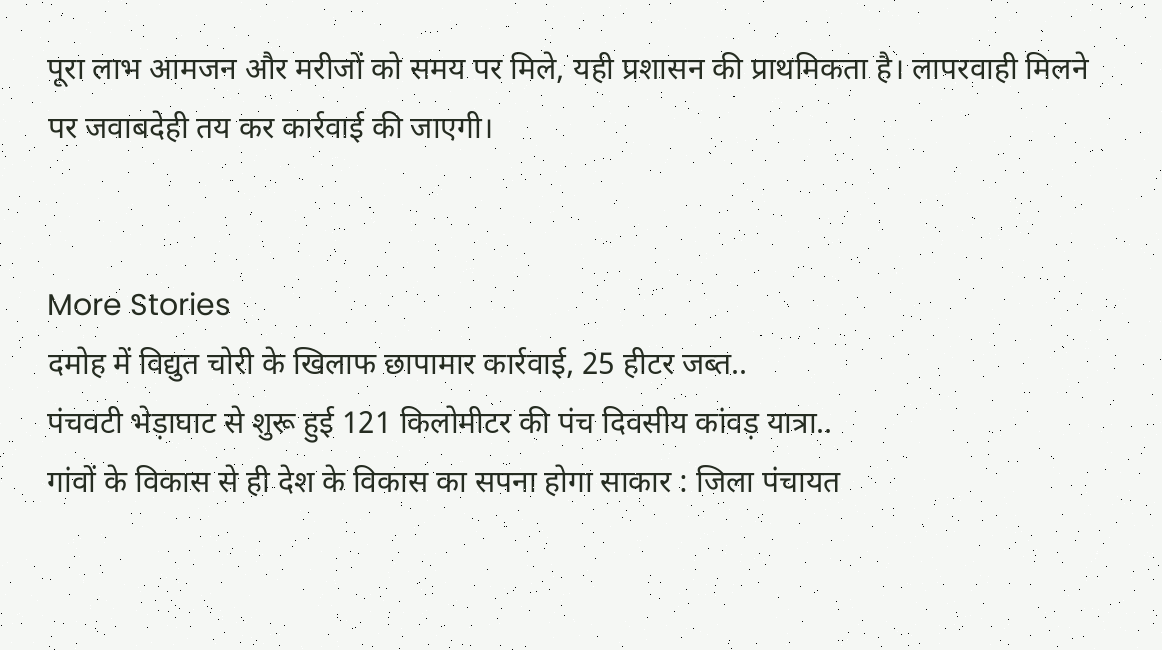पूरा लाभ आमजन और मरीजों को समय पर मिले, यही प्रशासन की प्राथमिकता है। लापरवाही मिलने पर जवाबदेही तय कर कार्रवाई की जाएगी।


More Stories
दमोह में विद्युत चोरी के खिलाफ छापामार कार्रवाई, 25 हीटर जब्त..
पंचवटी भेड़ाघाट से शुरू हुई 121 किलोमीटर की पंच दिवसीय कांवड़ यात्रा..
गांवों के विकास से ही देश के विकास का सपना होगा साकार : जिला पंचायत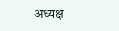अध्यक्ष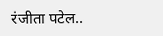रंजीता पटेल..